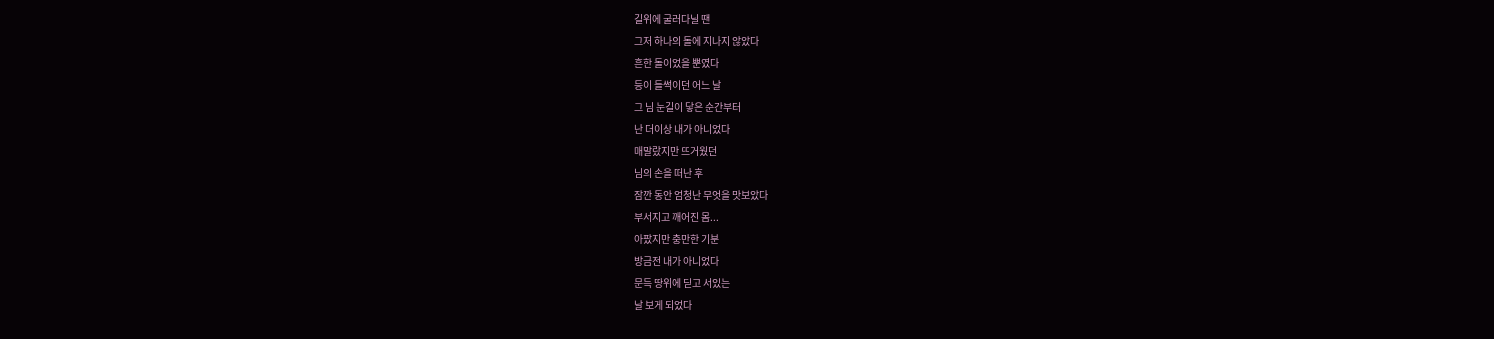길위에 굴러다닐 땐
그저 하나의 돌에 지나지 않았다
흔한 돌이었을 뿐였다
등이 들썩이던 어느 날
그 님 눈길이 닿은 순간부터
난 더이상 내가 아니었다
매말랐지만 뜨거웠던
님의 손을 떠난 후
잠깐 동안 엄청난 무엇을 맛보았다
부서지고 깨어진 몸...
아팠지만 충만한 기분
방금전 내가 아니었다
문득 땅위에 딛고 서있는
날 보게 되었다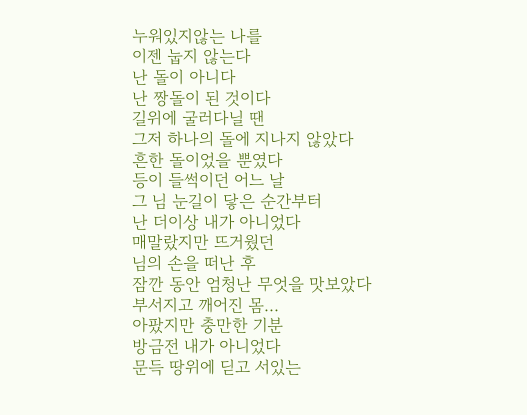누워있지않는 나를
이젠 눕지 않는다
난 돌이 아니다
난 짱돌이 된 것이다
길위에 굴러다닐 땐
그저 하나의 돌에 지나지 않았다
흔한 돌이었을 뿐였다
등이 들썩이던 어느 날
그 님 눈길이 닿은 순간부터
난 더이상 내가 아니었다
매말랐지만 뜨거웠던
님의 손을 떠난 후
잠깐 동안 엄청난 무엇을 맛보았다
부서지고 깨어진 몸...
아팠지만 충만한 기분
방금전 내가 아니었다
문득 땅위에 딛고 서있는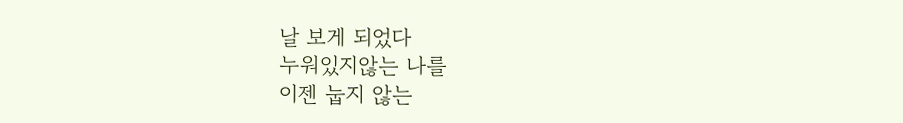날 보게 되었다
누워있지않는 나를
이젠 눕지 않는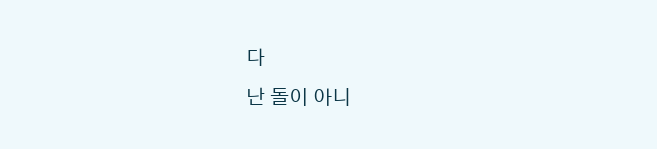다
난 돌이 아니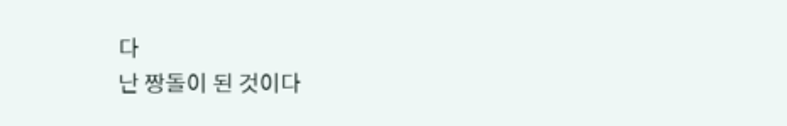다
난 짱돌이 된 것이다